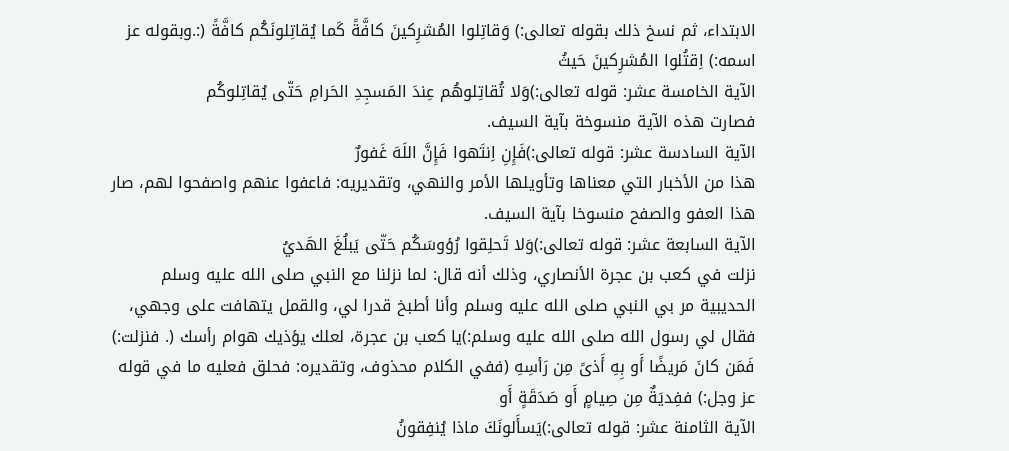الابتداء، ثم نسخ ذلك بقوله تعالى:) وَقاتِلوا المُشرِكينَ كافَّةً كَما يُقاتِلونَكُم كافَّةً (:.وبقوله عز اسمه:) اِقتُلوا المُشرِكينَ حَيثُ
الآية الخامسة عشر: قوله تعالى:)وَلا تُقاتِلوهُم عِندَ المَسجِدِ الحَرامِ حَتّى يُقاتِلوكُم
فصارت هذه الآية منسوخة بآية السيف.
الآية السادسة عشر: قوله تعالى:)فَإِنِ اِنتَهوا فَإِنَّ اللَهَ غَفورٌ
هذا من الأخبار التي معناها وتأويلها الأمر والنهي، وتقديريه: فاعفوا عنهم واصفحوا لهم، صار هذا العفو والصفح منسوخا بآية السيف.
الآية السابعة عشر: قوله تعالى:)وَلا تَحلِقوا رُؤوسَكُم حَتّى يَبلُغَ الهَديُ
نزلت في كعب بن عجرة الأنصاري، وذلك أنه قال: لما نزلنا مع النبي صلى الله عليه وسلم الحديبية مر بي النبي صلى الله عليه وسلم وأنا أطبخ قدرا لي، والقمل يتهافت على وجهي، فقال لي رسول الله صلى الله عليه وسلم:)يا كعب بن عجرة، لعلك يؤذيك هوام رأسك (. فنزلت:) فَمَن كانَ مَريضًا أَو بِهِ أَذىً مِن رَأسِهِ (ففي الكلام محذوف، وتقديره: فحلق فعليه ما في قوله عز وجل:) ففِديَةٌ مِن صِيامٍ أَو صَدَقَةٍ أَو
الآية الثامنة عشر: قوله تعالى:)يَسأَلونَكَ ماذا يُنفِقونُ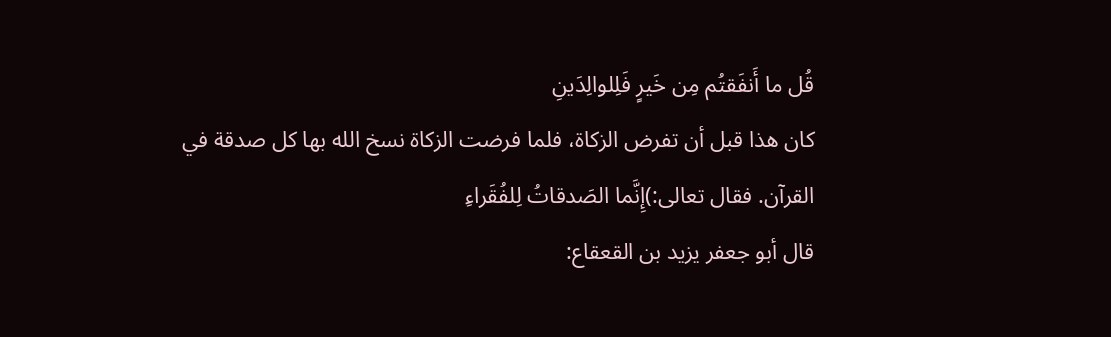قُل ما أَنفَقتُم مِن خَيرٍ فَلِلوالِدَينِ
كان هذا قبل أن تفرض الزكاة، فلما فرضت الزكاة نسخ الله بها كل صدقة في القرآن. فقال تعالى:)إِنَّما الصَدقاتُ لِلفُقَراءِ
قال أبو جعفر يزيد بن القعقاع: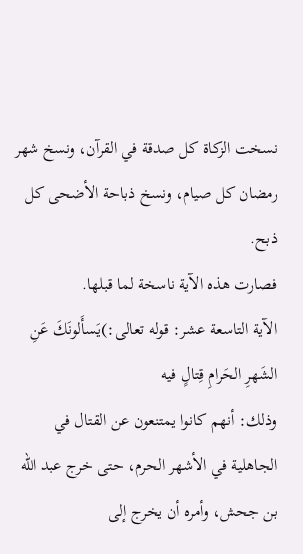نسخت الزكاة كل صدقة في القرآن، ونسخ شهر رمضان كل صيام، ونسخ ذباحة الأضحى كل ذبح.
فصارت هذه الآية ناسخة لما قبلها.
الآية التاسعة عشر: قوله تعالى:)يَسأَلونَكَ عَنِ الشَهرِ الحَرامِ قِتالٍ فيه
وذلك: أنهم كانوا يمتنعون عن القتال في الجاهلية في الأشهر الحرم، حتى خرج عبد الله بن جحش، وأمره أن يخرج إلى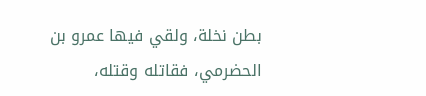بطن نخلة، ولقي فيها عمرو بن الحضرمي، فقاتله وقتله،